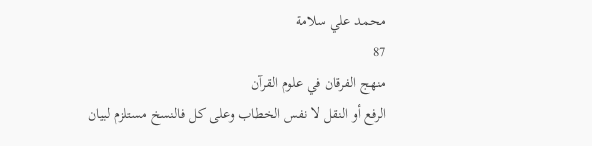محمد علي سلامة
87
منهج الفرقان في علوم القرآن
الرفع أو النقل لا نفس الخطاب وعلى كل فالنسخ مستلزم لبيان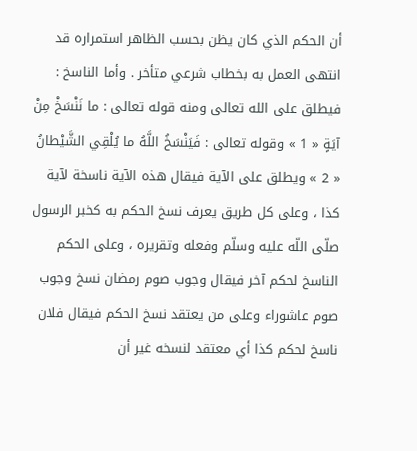أن الحكم الذي كان يظن بحسب الظاهر استمراره قد انتهى العمل به بخطاب شرعي متأخر . وأما الناسخ : فيطلق على الله تعالى ومنه قوله تعالى : ما نَنْسَخْ مِنْ آيَةٍ « 1 » وقوله تعالى : فَيَنْسَخُ اللَّهُ ما يُلْقِي الشَّيْطانُ « 2 » ويطلق على الآية فيقال هذه الآية ناسخة لآية كذا ، وعلى كل طريق يعرف نسخ الحكم به كخبر الرسول صلّى اللّه عليه وسلّم وفعله وتقريره ، وعلى الحكم الناسخ لحكم آخر فيقال وجوب صوم رمضان نسخ وجوب صوم عاشوراء وعلى من يعتقد نسخ الحكم فيقال فلان ناسخ لحكم كذا أي معتقد لنسخه غير أن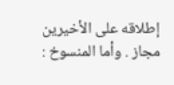إطلاقه على الأخيرين مجاز . وأما المنسوخ :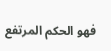فهو الحكم المرتفع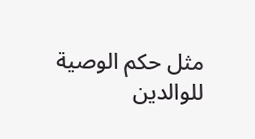مثل حكم الوصية للوالدين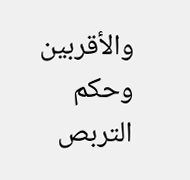والأقربين وحكم التربص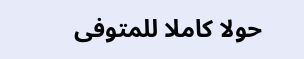حولا كاملا للمتوفى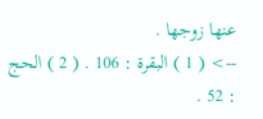عنها زوجها .
--> ( 1 ) البقرة : 106 . ( 2 ) الحج : 52 .